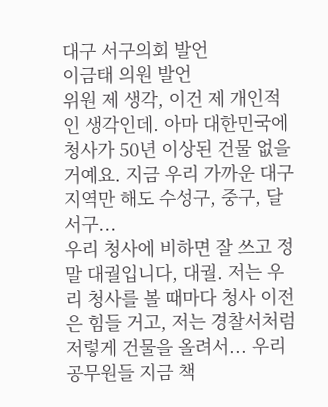대구 서구의회 발언
이금태 의원 발언
위원 제 생각, 이건 제 개인적인 생각인데. 아마 대한민국에 청사가 50년 이상된 건물 없을 거예요. 지금 우리 가까운 대구 지역만 해도 수성구, 중구, 달서구...
우리 청사에 비하면 잘 쓰고 정말 대궐입니다, 대궐. 저는 우리 청사를 볼 때마다 청사 이전은 힘들 거고, 저는 경찰서처럼 저렇게 건물을 올려서... 우리 공무원들 지금 책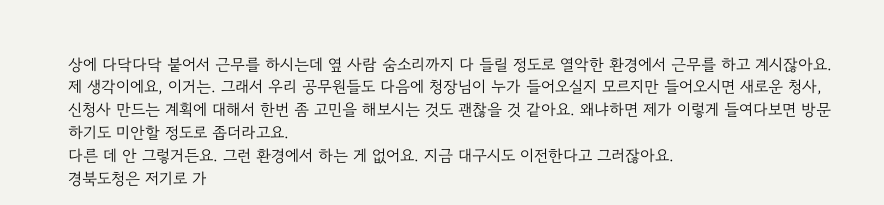상에 다닥다닥 붙어서 근무를 하시는데 옆 사람 숨소리까지 다 들릴 정도로 열악한 환경에서 근무를 하고 계시잖아요.
제 생각이에요, 이거는. 그래서 우리 공무원들도 다음에 청장님이 누가 들어오실지 모르지만 들어오시면 새로운 청사, 신청사 만드는 계획에 대해서 한번 좀 고민을 해보시는 것도 괜찮을 것 같아요. 왜냐하면 제가 이렇게 들여다보면 방문하기도 미안할 정도로 좁더라고요.
다른 데 안 그렇거든요. 그런 환경에서 하는 게 없어요. 지금 대구시도 이전한다고 그러잖아요.
경북도청은 저기로 가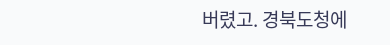버렸고. 경북도청에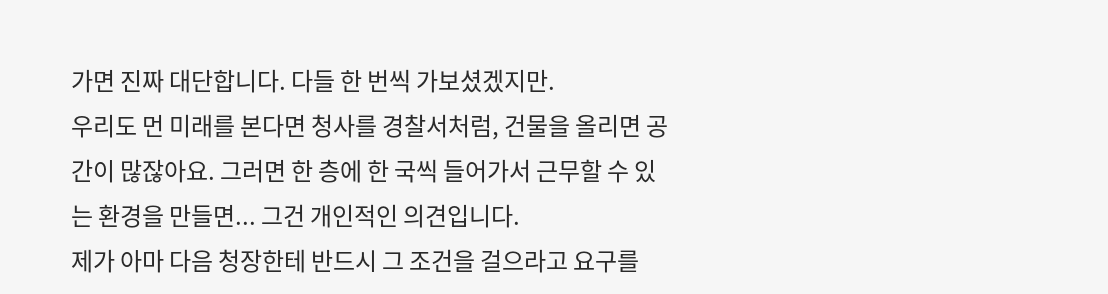가면 진짜 대단합니다. 다들 한 번씩 가보셨겠지만.
우리도 먼 미래를 본다면 청사를 경찰서처럼, 건물을 올리면 공간이 많잖아요. 그러면 한 층에 한 국씩 들어가서 근무할 수 있는 환경을 만들면... 그건 개인적인 의견입니다.
제가 아마 다음 청장한테 반드시 그 조건을 걸으라고 요구를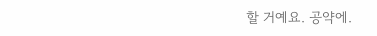할 거예요. 공약에.